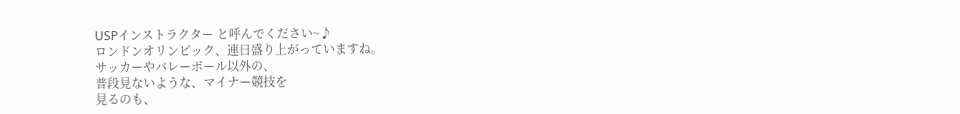USPインストラクター と呼んでください~♪
ロンドンオリンピック、連日盛り上がっていますね。
サッカーやバレーボール以外の、
普段見ないような、マイナー競技を
見るのも、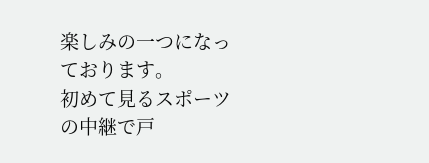楽しみの一つになっております。
初めて見るスポーツの中継で戸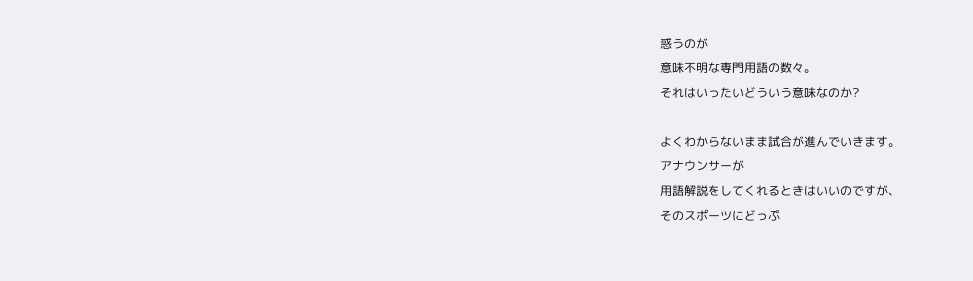惑うのが
意味不明な専門用語の数々。
それはいったいどういう意味なのか?

よくわからないまま試合が進んでいきます。
アナウンサーが
用語解説をしてくれるときはいいのですが、
そのスポーツにどっぷ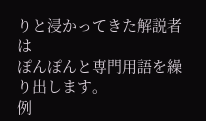りと浸かってきた解説者は
ぽんぽんと専門用語を繰り出します。
例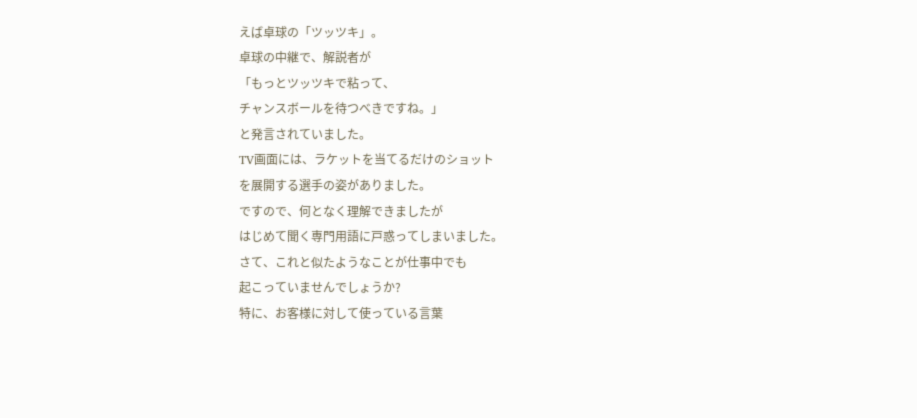えば卓球の「ツッツキ」。
卓球の中継で、解説者が
「もっとツッツキで粘って、
チャンスボールを待つべきですね。」
と発言されていました。
TV画面には、ラケットを当てるだけのショット
を展開する選手の姿がありました。
ですので、何となく理解できましたが
はじめて聞く専門用語に戸惑ってしまいました。
さて、これと似たようなことが仕事中でも
起こっていませんでしょうか?
特に、お客様に対して使っている言葉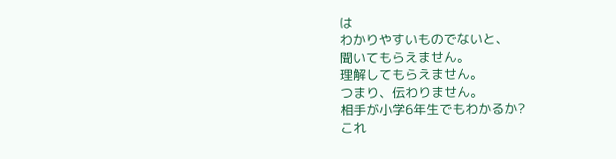は
わかりやすいものでないと、
聞いてもらえません。
理解してもらえません。
つまり、伝わりません。
相手が小学6年生でもわかるか?
これ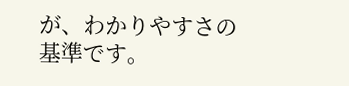が、わかりやすさの基準です。